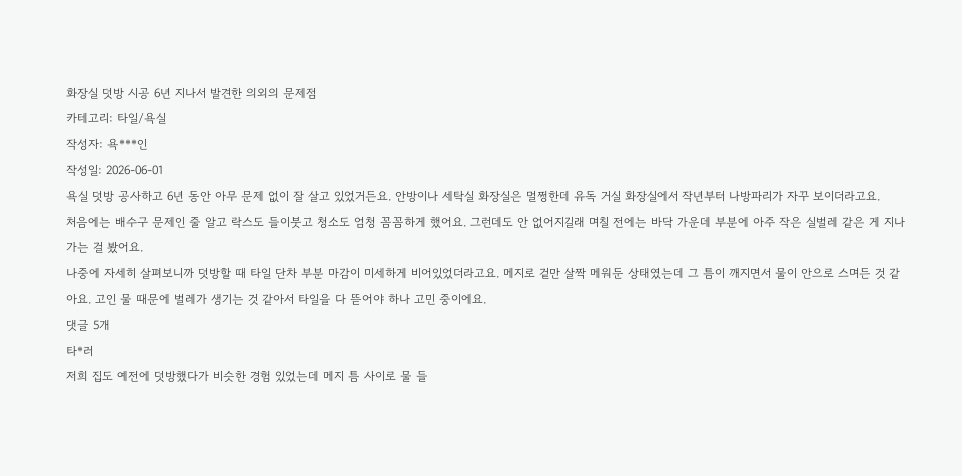화장실 덧방 시공 6년 지나서 발견한 의외의 문제점
카테고리: 타일/욕실
작성자: 욕***인
작성일: 2026-06-01
욕실 덧방 공사하고 6년 동안 아무 문제 없이 잘 살고 있었거든요. 안방이나 세탁실 화장실은 멀쩡한데 유독 거실 화장실에서 작년부터 나방파리가 자꾸 보이더라고요.
처음에는 배수구 문제인 줄 알고 락스도 들이붓고 청소도 엄청 꼼꼼하게 했어요. 그런데도 안 없어지길래 며칠 전에는 바닥 가운데 부분에 아주 작은 실벌레 같은 게 지나가는 걸 봤어요.
나중에 자세히 살펴보니까 덧방할 때 타일 단차 부분 마감이 미세하게 비어있었더라고요. 메지로 겉만 살짝 메워둔 상태였는데 그 틈이 깨지면서 물이 안으로 스며든 것 같아요. 고인 물 때문에 벌레가 생기는 것 같아서 타일을 다 뜯어야 하나 고민 중이에요.
댓글 5개
타*러
저희 집도 예전에 덧방했다가 비슷한 경험 있었는데 메지 틈 사이로 물 들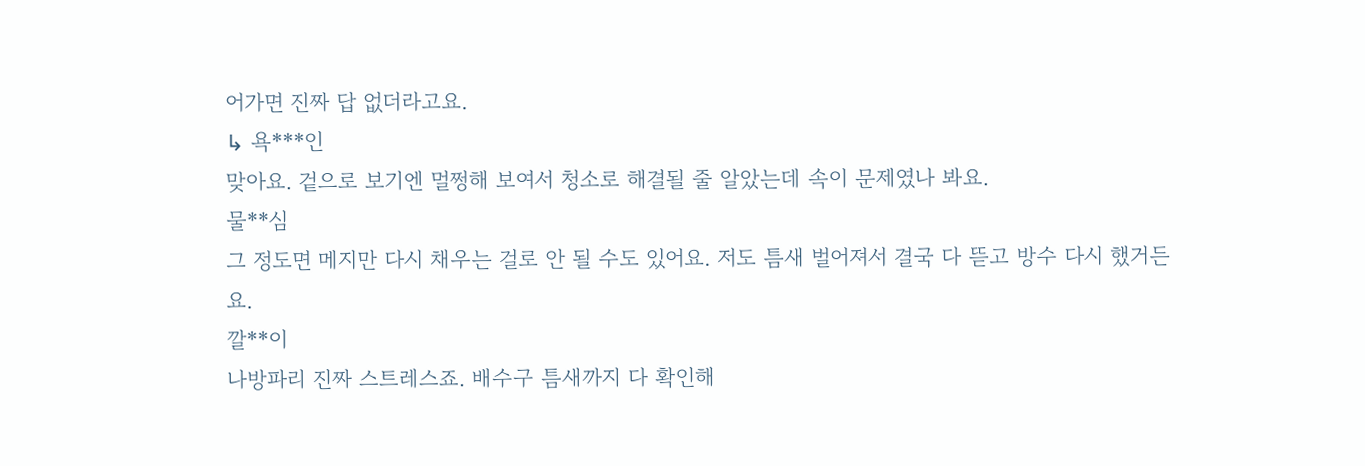어가면 진짜 답 없더라고요.
↳ 욕***인
맞아요. 겉으로 보기엔 멀쩡해 보여서 청소로 해결될 줄 알았는데 속이 문제였나 봐요.
물**심
그 정도면 메지만 다시 채우는 걸로 안 될 수도 있어요. 저도 틈새 벌어져서 결국 다 뜯고 방수 다시 했거든요.
깔**이
나방파리 진짜 스트레스죠. 배수구 틈새까지 다 확인해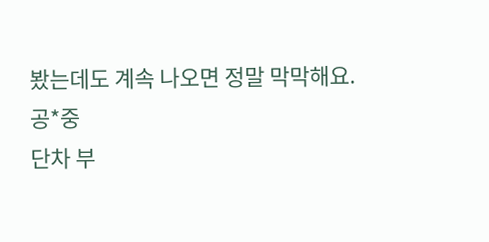봤는데도 계속 나오면 정말 막막해요.
공*중
단차 부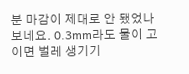분 마감이 제대로 안 됐었나 보네요. 0.3mm라도 물이 고이면 벌레 생기기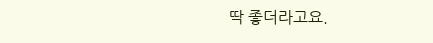딱 좋더라고요.